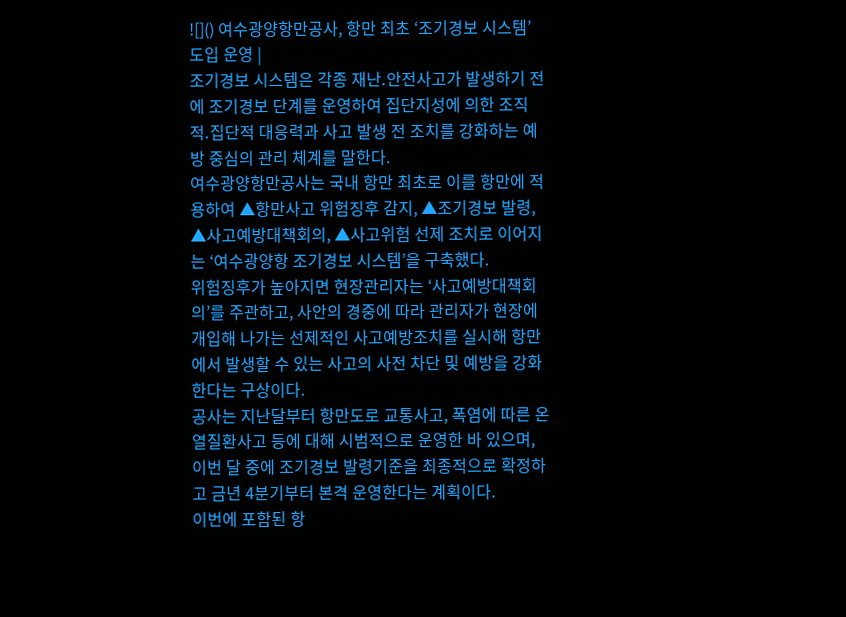![]() 여수광양항만공사, 항만 최초 ‘조기경보 시스템’ 도입 운영 |
조기경보 시스템은 각종 재난․안전사고가 발생하기 전에 조기경보 단계를 운영하여 집단지성에 의한 조직적․집단적 대응력과 사고 발생 전 조치를 강화하는 예방 중심의 관리 체계를 말한다.
여수광양항만공사는 국내 항만 최초로 이를 항만에 적용하여 ▲항만사고 위험징후 감지, ▲조기경보 발령, ▲사고예방대책회의, ▲사고위험 선제 조치로 이어지는 ‘여수광양항 조기경보 시스템’을 구축했다.
위험징후가 높아지면 현장관리자는 ‘사고예방대책회의’를 주관하고, 사안의 경중에 따라 관리자가 현장에 개입해 나가는 선제적인 사고예방조치를 실시해 항만에서 발생할 수 있는 사고의 사전 차단 및 예방을 강화한다는 구상이다.
공사는 지난달부터 항만도로 교통사고, 폭염에 따른 온열질환사고 등에 대해 시범적으로 운영한 바 있으며, 이번 달 중에 조기경보 발령기준을 최종적으로 확정하고 금년 4분기부터 본격 운영한다는 계획이다.
이번에 포함된 항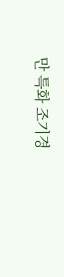만 특화 조기경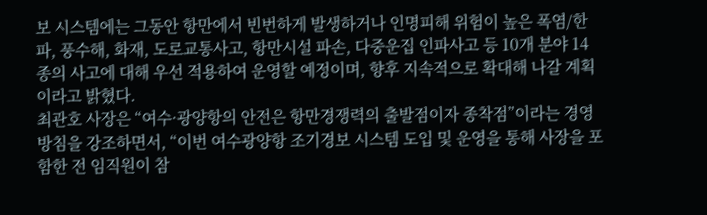보 시스템에는 그동안 항만에서 빈번하게 발생하거나 인명피해 위험이 높은 폭염/한파, 풍수해, 화재, 도로교통사고, 항만시설 파손, 다중운집 인파사고 등 10개 분야 14종의 사고에 대해 우선 적용하여 운영할 예정이며, 향후 지속적으로 확대해 나갈 계획이라고 밝혔다.
최관호 사장은 “여수·광양항의 안전은 항만경쟁력의 출발점이자 종착점”이라는 경영방침을 강조하면서, “이번 여수광양항 조기경보 시스템 도입 및 운영을 통해 사장을 포함한 전 임직원이 참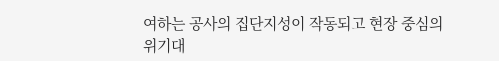여하는 공사의 집단지성이 작동되고 현장 중심의 위기대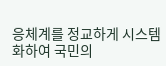응체계를 정교하게 시스템화하여 국민의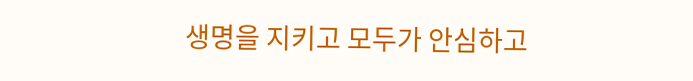생명을 지키고 모두가 안심하고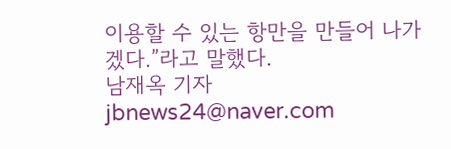이용할 수 있는 항만을 만들어 나가겠다.”라고 말했다.
남재옥 기자 jbnews24@naver.com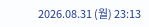2026.08.31 (월) 23:13